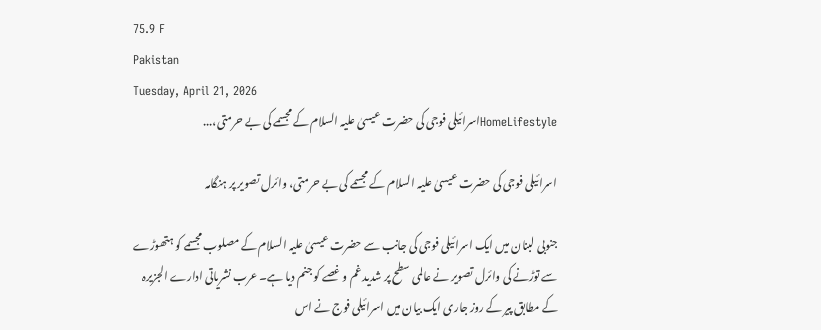75.9 F
Pakistan
Tuesday, April 21, 2026
HomeLifestyleاسرائیلی فوجی کی حضرت عیسیٰ علیہ السلام کے مجسمے کی بے حرمتی،...

اسرائیلی فوجی کی حضرت عیسیٰ علیہ السلام کے مجسمے کی بے حرمتی، وائرل تصویر پر ہنگامہ

جنوبی لبنان میں ایک اسرائیلی فوجی کی جانب سے حضرت عیسیٰ علیہ السلام کے مصلوب مجسمے کو ہتھوڑے سے توڑنے کی وائرل تصویر نے عالمی سطح پر شدید غم و غصے کو جنم دیا ہے۔ عرب نشریاتی ادارے الجزیرہ کے مطابق پیر کے روز جاری ایک بیان میں اسرائیلی فوج نے اس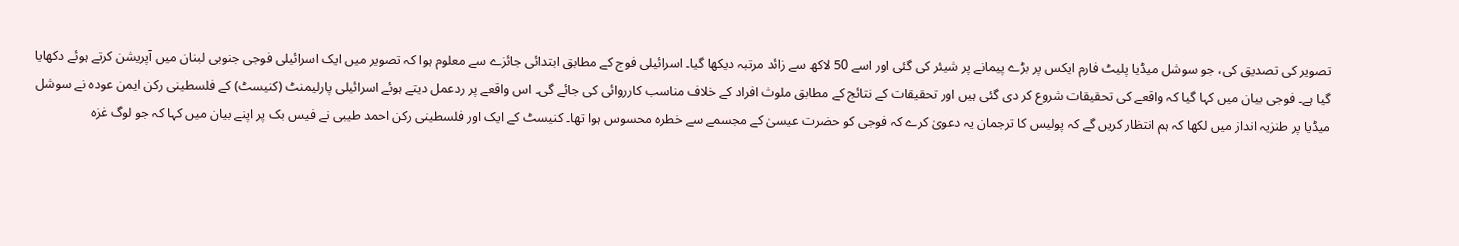تصویر کی تصدیق کی، جو سوشل میڈیا پلیٹ فارم ایکس پر بڑے پیمانے پر شیئر کی گئی اور اسے 50 لاکھ سے زائد مرتبہ دیکھا گیا۔ اسرائیلی فوج کے مطابق ابتدائی جائزے سے معلوم ہوا کہ تصویر میں ایک اسرائیلی فوجی جنوبی لبنان میں آپریشن کرتے ہوئے دکھایا گیا ہے۔ فوجی بیان میں کہا گیا کہ واقعے کی تحقیقات شروع کر دی گئی ہیں اور تحقیقات کے نتائج کے مطابق ملوث افراد کے خلاف مناسب کارروائی کی جائے گی۔ اس واقعے پر ردعمل دیتے ہوئے اسرائیلی پارلیمنٹ (کنیسٹ) کے فلسطینی رکن ایمن عودہ نے سوشل میڈیا پر طنزیہ انداز میں لکھا کہ ہم انتظار کریں گے کہ پولیس کا ترجمان یہ دعویٰ کرے کہ فوجی کو حضرت عیسیٰ کے مجسمے سے خطرہ محسوس ہوا تھا۔ کنیسٹ کے ایک اور فلسطینی رکن احمد طیبی نے فیس بک پر اپنے بیان میں کہا کہ جو لوگ غزہ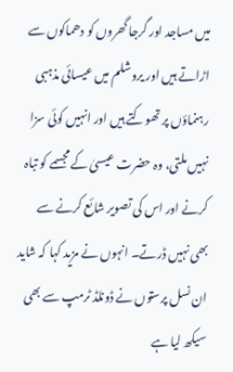میں مساجد اور گرجا گھروں کو دھماکوں سے اڑاتے ہیں اور یروشلم میں عیسائی مذہبی رہنماؤں پر تھوکتے ہیں اور انہیں کوئی سزا نہیں ملتی، وہ حضرت عیسیٰ کے مجسمے کو تباہ کرنے اور اس کی تصویر شائع کرنے سے بھی نہیں ڈرتے۔ انہوں نے مزید کہا کہ شاید ان نسل پرستوں نے ڈونلڈ ٹرمپ سے بھی سیکھ لیا ہے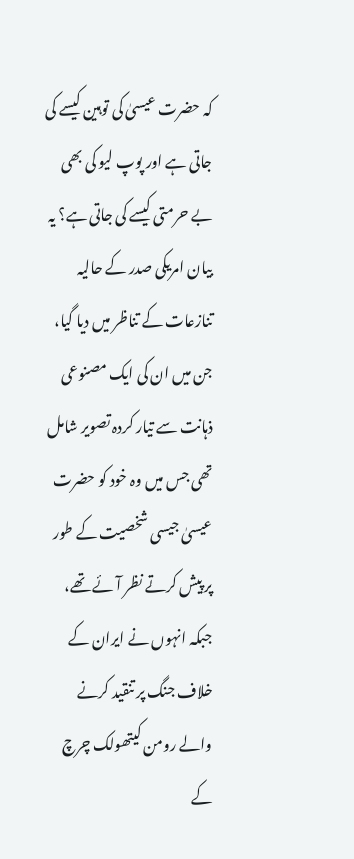کہ حضرت عیسیٰ کی توہین کیسے کی جاتی ہے اور پوپ لیو کی بھی بے حرمتی کیسے کی جاتی ہے؟ یہ بیان امریکی صدر کے حالیہ تنازعات کے تناظر میں دیا گیا، جن میں ان کی ایک مصنوعی ذہانت سے تیار کردہ تصویر شامل تھی جس میں وہ خود کو حضرت عیسیٰ جیسی شخصیت کے طور پر پیش کرتے نظر آئے تھے، جبکہ انہوں نے ایران کے خلاف جنگ پر تنقید کرنے والے رومن کیتھولک چرچ کے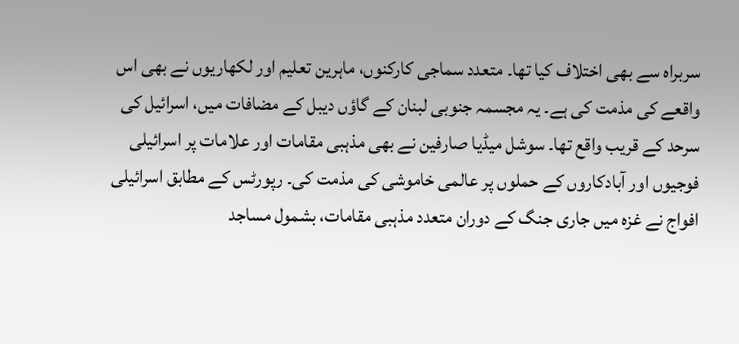سربراہ سے بھی اختلاف کیا تھا۔ متعدد سماجی کارکنوں، ماہرین تعلیم اور لکھاریوں نے بھی اس واقعے کی مذمت کی ہے۔ یہ مجسمہ جنوبی لبنان کے گاؤں دیبل کے مضافات میں، اسرائیل کی سرحد کے قریب واقع تھا۔ سوشل میڈیا صارفین نے بھی مذہبی مقامات اور علامات پر اسرائیلی فوجیوں اور آبادکاروں کے حملوں پر عالمی خاموشی کی مذمت کی۔ رپورٹس کے مطابق اسرائیلی افواج نے غزہ میں جاری جنگ کے دوران متعدد مذہبی مقامات، بشمول مساجد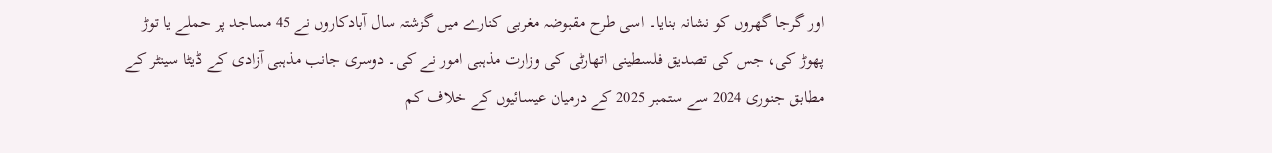اور گرجا گھروں کو نشانہ بنایا۔ اسی طرح مقبوضہ مغربی کنارے میں گزشتہ سال آبادکاروں نے 45 مساجد پر حملے یا توڑ پھوڑ کی، جس کی تصدیق فلسطینی اتھارٹی کی وزارت مذہبی امور نے کی۔ دوسری جانب مذہبی آزادی کے ڈیٹا سینٹر کے مطابق جنوری 2024 سے ستمبر 2025 کے درمیان عیسائیوں کے خلاف کم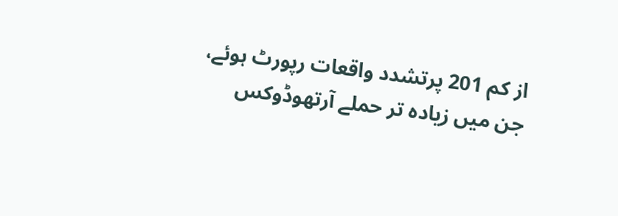از کم 201 پرتشدد واقعات رپورٹ ہوئے، جن میں زیادہ تر حملے آرتھوڈوکس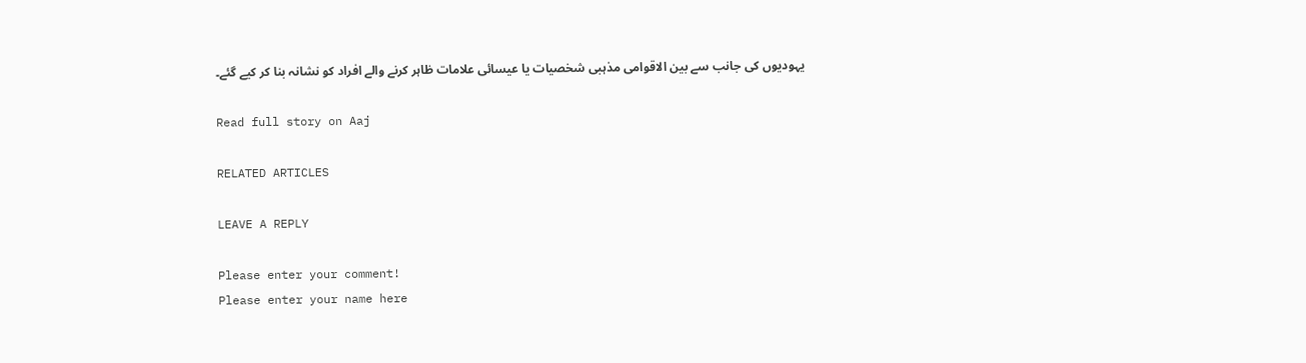یہودیوں کی جانب سے بین الاقوامی مذہبی شخصیات یا عیسائی علامات ظاہر کرنے والے افراد کو نشانہ بنا کر کیے گئے۔

Read full story on Aaj

RELATED ARTICLES

LEAVE A REPLY

Please enter your comment!
Please enter your name here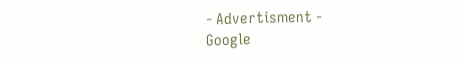- Advertisment -
Google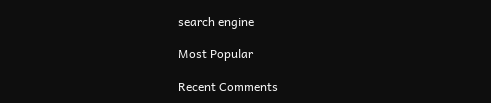search engine

Most Popular

Recent Comments